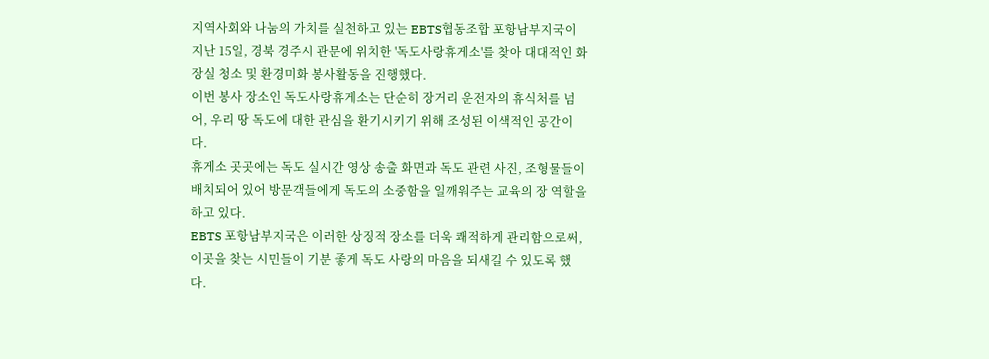지역사회와 나눔의 가치를 실천하고 있는 EBTS협동조합 포항남부지국이 지난 15일, 경북 경주시 관문에 위치한 '독도사랑휴게소'를 찾아 대대적인 화장실 청소 및 환경미화 봉사활동을 진행했다.
이번 봉사 장소인 독도사랑휴게소는 단순히 장거리 운전자의 휴식처를 넘어, 우리 땅 독도에 대한 관심을 환기시키기 위해 조성된 이색적인 공간이다.
휴게소 곳곳에는 독도 실시간 영상 송출 화면과 독도 관련 사진, 조형물들이 배치되어 있어 방문객들에게 독도의 소중함을 일깨워주는 교육의 장 역할을 하고 있다.
EBTS 포항남부지국은 이러한 상징적 장소를 더욱 쾌적하게 관리함으로써, 이곳을 찾는 시민들이 기분 좋게 독도 사랑의 마음을 되새길 수 있도록 했다.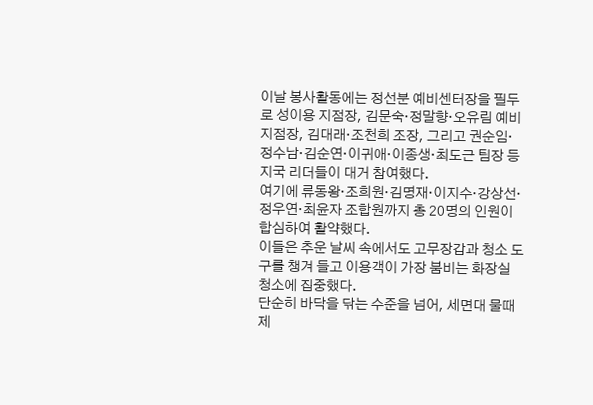이날 봉사활동에는 정선분 예비센터장을 필두로 성이용 지점장, 김문숙·정말향·오유림 예비지점장, 김대래·조천희 조장, 그리고 권순임·정수남·김순연·이귀애·이종생·최도근 팀장 등 지국 리더들이 대거 참여했다.
여기에 류동왕·조희원·김명재·이지수·강상선·정우연·최윤자 조합원까지 총 20명의 인원이 합심하여 활약했다.
이들은 추운 날씨 속에서도 고무장갑과 청소 도구를 챙겨 들고 이용객이 가장 붐비는 화장실 청소에 집중했다.
단순히 바닥을 닦는 수준을 넘어, 세면대 물때 제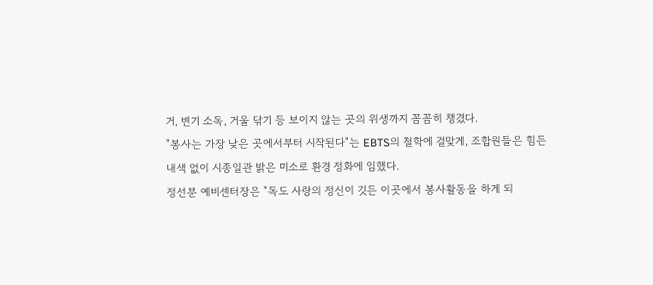거, 변기 소독, 거울 닦기 등 보이지 않는 곳의 위생까지 꼼꼼히 챙겼다.
"봉사는 가장 낮은 곳에서부터 시작된다"는 EBTS의 철학에 걸맞게, 조합원들은 힘든 내색 없이 시종일관 밝은 미소로 환경 정화에 임했다.
정선분 예비센터장은 "독도 사랑의 정신이 깃든 이곳에서 봉사활동을 하게 되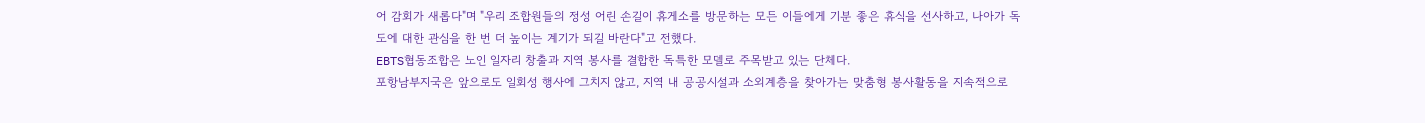어 감회가 새롭다"며 "우리 조합원들의 정성 어린 손길이 휴게소를 방문하는 모든 이들에게 기분 좋은 휴식을 선사하고, 나아가 독도에 대한 관심을 한 번 더 높이는 계기가 되길 바란다"고 전했다.
EBTS협동조합은 노인 일자리 창출과 지역 봉사를 결합한 독특한 모델로 주목받고 있는 단체다.
포항남부지국은 앞으로도 일회성 행사에 그치지 않고, 지역 내 공공시설과 소외계층을 찾아가는 맞춤형 봉사활동을 지속적으로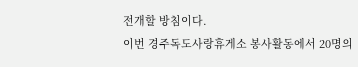전개할 방침이다.
이번 경주독도사랑휴게소 봉사활동에서 20명의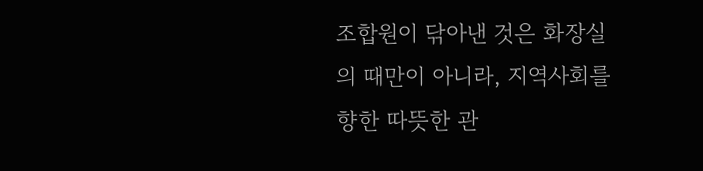조합원이 닦아낸 것은 화장실의 때만이 아니라, 지역사회를 향한 따뜻한 관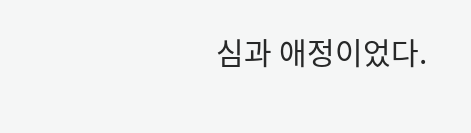심과 애정이었다.